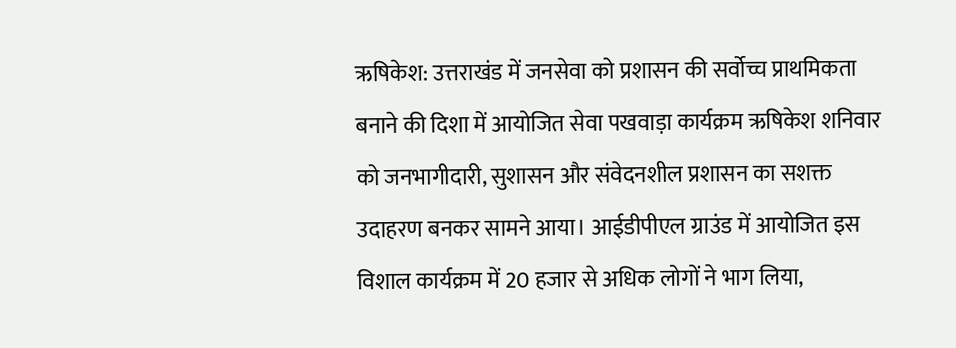ऋषिकेश: उत्तराखंड में जनसेवा को प्रशासन की सर्वोच्च प्राथमिकता बनाने की दिशा में आयोजित सेवा पखवाड़ा कार्यक्रम ऋषिकेश शनिवार को जनभागीदारी, सुशासन और संवेदनशील प्रशासन का सशक्त उदाहरण बनकर सामने आया। आईडीपीएल ग्राउंड में आयोजित इस विशाल कार्यक्रम में 20 हजार से अधिक लोगों ने भाग लिया,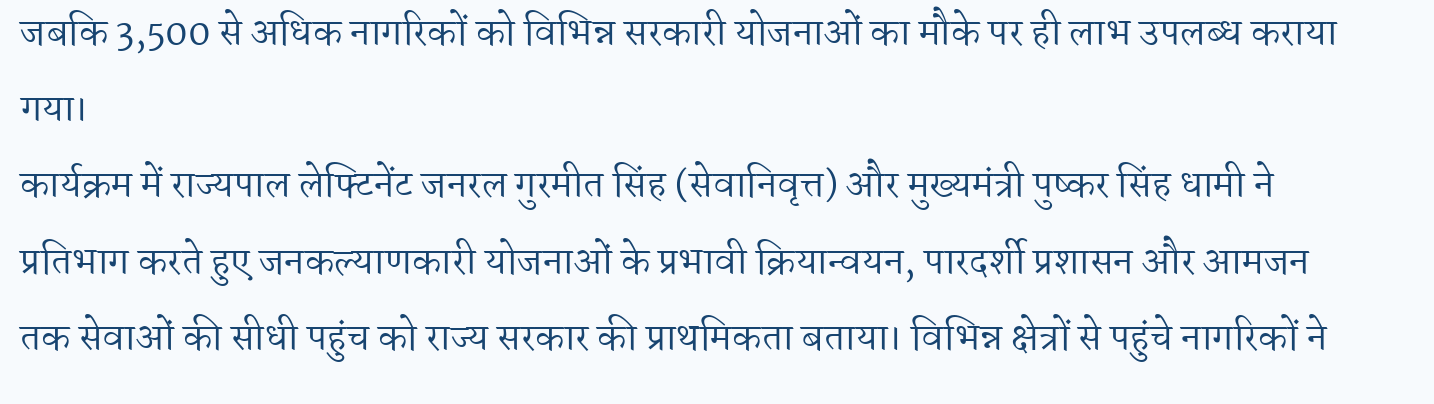जबकि 3,500 से अधिक नागरिकों को विभिन्न सरकारी योजनाओं का मौके पर ही लाभ उपलब्ध कराया गया।
कार्यक्रम में राज्यपाल लेफ्टिनेंट जनरल गुरमीत सिंह (सेवानिवृत्त) और मुख्यमंत्री पुष्कर सिंह धामी ने प्रतिभाग करते हुए जनकल्याणकारी योजनाओं के प्रभावी क्रियान्वयन, पारदर्शी प्रशासन और आमजन तक सेवाओं की सीधी पहुंच को राज्य सरकार की प्राथमिकता बताया। विभिन्न क्षेत्रों से पहुंचे नागरिकों ने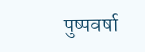पुष्पवर्षा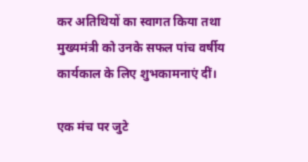कर अतिथियों का स्वागत किया तथा मुख्यमंत्री को उनके सफल पांच वर्षीय कार्यकाल के लिए शुभकामनाएं दीं।

एक मंच पर जुटे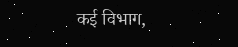कई विभाग,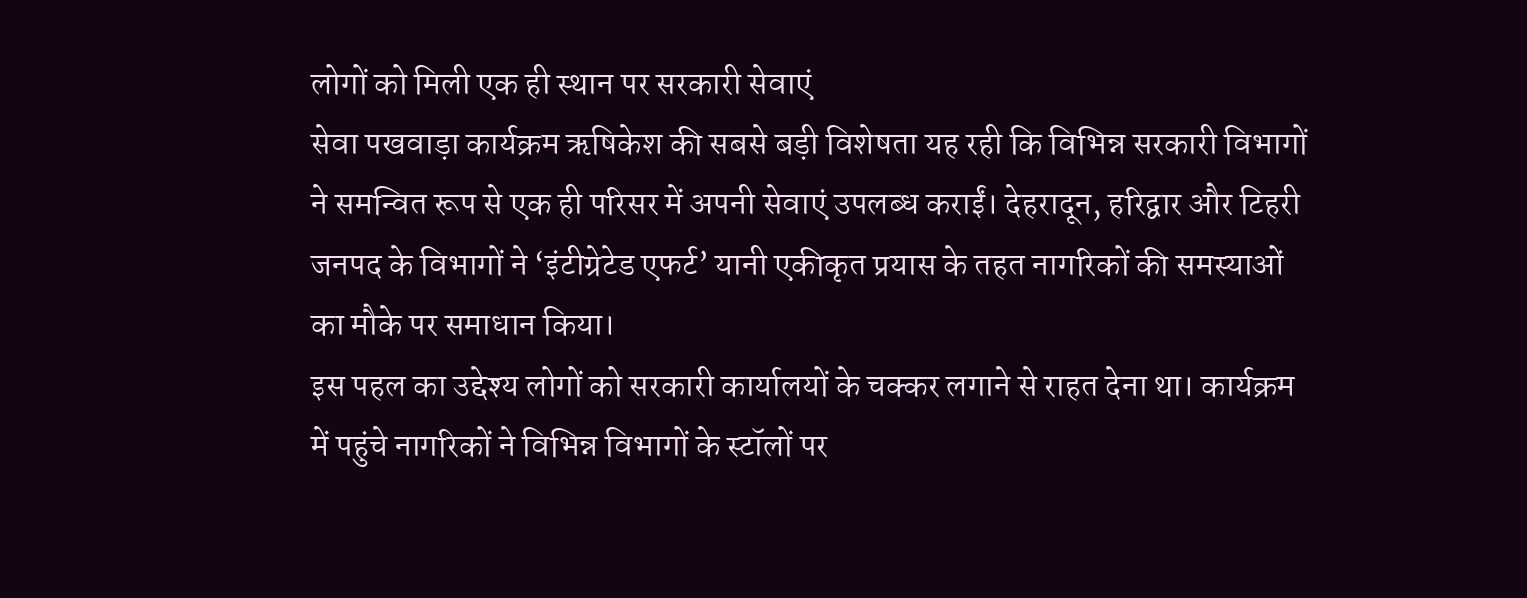लोगों को मिली एक ही स्थान पर सरकारी सेवाएं
सेवा पखवाड़ा कार्यक्रम ऋषिकेश की सबसे बड़ी विशेषता यह रही कि विभिन्न सरकारी विभागों ने समन्वित रूप से एक ही परिसर में अपनी सेवाएं उपलब्ध कराईं। देहरादून, हरिद्वार और टिहरी जनपद के विभागों ने ‘इंटीग्रेटेड एफर्ट’ यानी एकीकृत प्रयास के तहत नागरिकों की समस्याओं का मौके पर समाधान किया।
इस पहल का उद्देश्य लोगों को सरकारी कार्यालयों के चक्कर लगाने से राहत देना था। कार्यक्रम में पहुंचे नागरिकों ने विभिन्न विभागों के स्टॉलों पर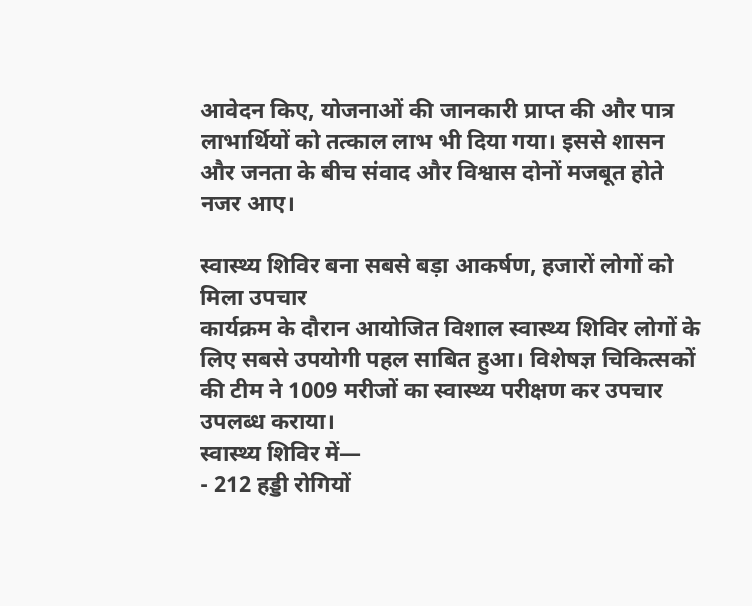आवेदन किए, योजनाओं की जानकारी प्राप्त की और पात्र लाभार्थियों को तत्काल लाभ भी दिया गया। इससे शासन और जनता के बीच संवाद और विश्वास दोनों मजबूत होते नजर आए।

स्वास्थ्य शिविर बना सबसे बड़ा आकर्षण, हजारों लोगों को मिला उपचार
कार्यक्रम के दौरान आयोजित विशाल स्वास्थ्य शिविर लोगों के लिए सबसे उपयोगी पहल साबित हुआ। विशेषज्ञ चिकित्सकों की टीम ने 1009 मरीजों का स्वास्थ्य परीक्षण कर उपचार उपलब्ध कराया।
स्वास्थ्य शिविर में—
- 212 हड्डी रोगियों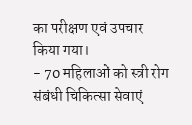का परीक्षण एवं उपचार किया गया।
- 70 महिलाओं को स्त्री रोग संबंधी चिकित्सा सेवाएं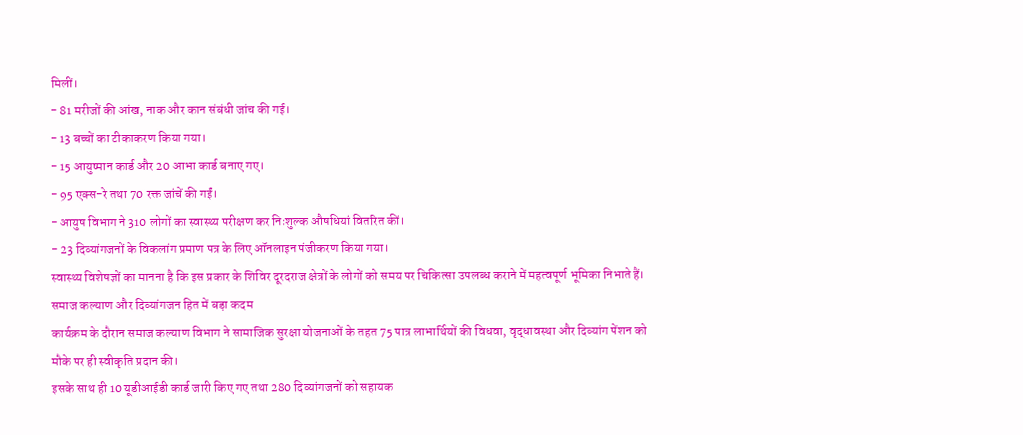मिलीं।
- 81 मरीजों की आंख, नाक और कान संबंधी जांच की गई।
- 13 बच्चों का टीकाकरण किया गया।
- 15 आयुष्मान कार्ड और 20 आभा कार्ड बनाए गए।
- 95 एक्स-रे तथा 70 रक्त जांचें की गईं।
- आयुष विभाग ने 310 लोगों का स्वास्थ्य परीक्षण कर निःशुल्क औषधियां वितरित कीं।
- 23 दिव्यांगजनों के विकलांग प्रमाण पत्र के लिए ऑनलाइन पंजीकरण किया गया।
स्वास्थ्य विशेषज्ञों का मानना है कि इस प्रकार के शिविर दूरदराज क्षेत्रों के लोगों को समय पर चिकित्सा उपलब्ध कराने में महत्वपूर्ण भूमिका निभाते हैं।
समाज कल्याण और दिव्यांगजन हित में बड़ा कदम
कार्यक्रम के दौरान समाज कल्याण विभाग ने सामाजिक सुरक्षा योजनाओं के तहत 75 पात्र लाभार्थियों की विधवा, वृद्धावस्था और दिव्यांग पेंशन को मौके पर ही स्वीकृति प्रदान की।
इसके साथ ही 10 यूडीआईडी कार्ड जारी किए गए तथा 280 दिव्यांगजनों को सहायक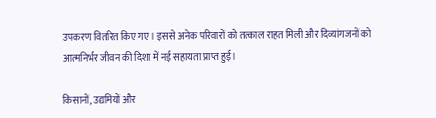उपकरण वितरित किए गए। इससे अनेक परिवारों को तत्काल राहत मिली और दिव्यांगजनों को आत्मनिर्भर जीवन की दिशा में नई सहायता प्राप्त हुई।

किसानों, उद्यमियों और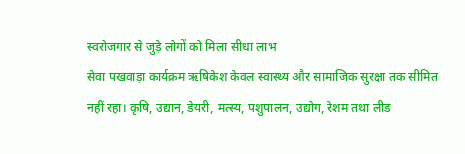स्वरोजगार से जुड़े लोगों को मिला सीधा लाभ
सेवा पखवाड़ा कार्यक्रम ऋषिकेश केवल स्वास्थ्य और सामाजिक सुरक्षा तक सीमित नहीं रहा। कृषि, उद्यान, डेयरी, मत्स्य, पशुपालन, उद्योग, रेशम तथा लीड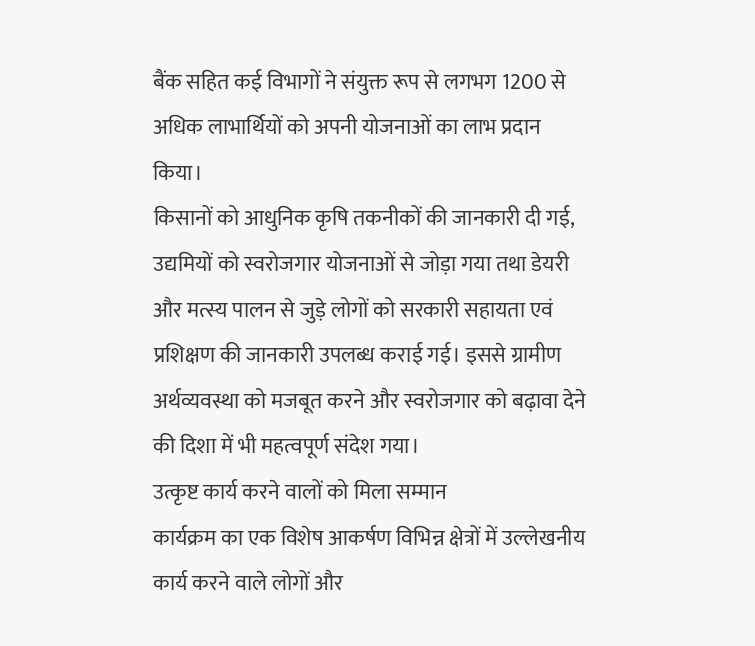बैंक सहित कई विभागों ने संयुक्त रूप से लगभग 1200 से अधिक लाभार्थियों को अपनी योजनाओं का लाभ प्रदान किया।
किसानों को आधुनिक कृषि तकनीकों की जानकारी दी गई, उद्यमियों को स्वरोजगार योजनाओं से जोड़ा गया तथा डेयरी और मत्स्य पालन से जुड़े लोगों को सरकारी सहायता एवं प्रशिक्षण की जानकारी उपलब्ध कराई गई। इससे ग्रामीण अर्थव्यवस्था को मजबूत करने और स्वरोजगार को बढ़ावा देने की दिशा में भी महत्वपूर्ण संदेश गया।
उत्कृष्ट कार्य करने वालों को मिला सम्मान
कार्यक्रम का एक विशेष आकर्षण विभिन्न क्षेत्रों में उल्लेखनीय कार्य करने वाले लोगों और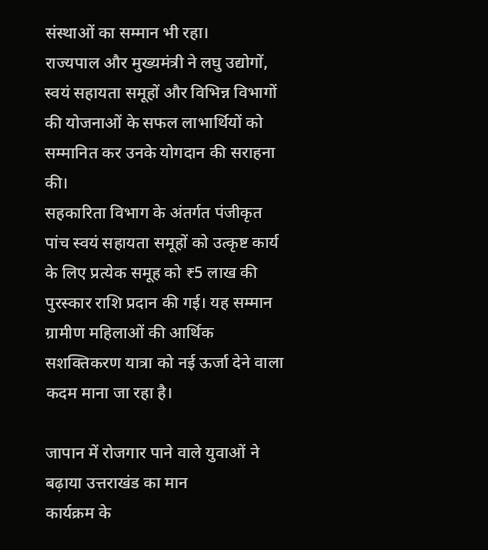संस्थाओं का सम्मान भी रहा।
राज्यपाल और मुख्यमंत्री ने लघु उद्योगों, स्वयं सहायता समूहों और विभिन्न विभागों की योजनाओं के सफल लाभार्थियों को सम्मानित कर उनके योगदान की सराहना की।
सहकारिता विभाग के अंतर्गत पंजीकृत पांच स्वयं सहायता समूहों को उत्कृष्ट कार्य के लिए प्रत्येक समूह को ₹5 लाख की पुरस्कार राशि प्रदान की गई। यह सम्मान ग्रामीण महिलाओं की आर्थिक सशक्तिकरण यात्रा को नई ऊर्जा देने वाला कदम माना जा रहा है।

जापान में रोजगार पाने वाले युवाओं ने बढ़ाया उत्तराखंड का मान
कार्यक्रम के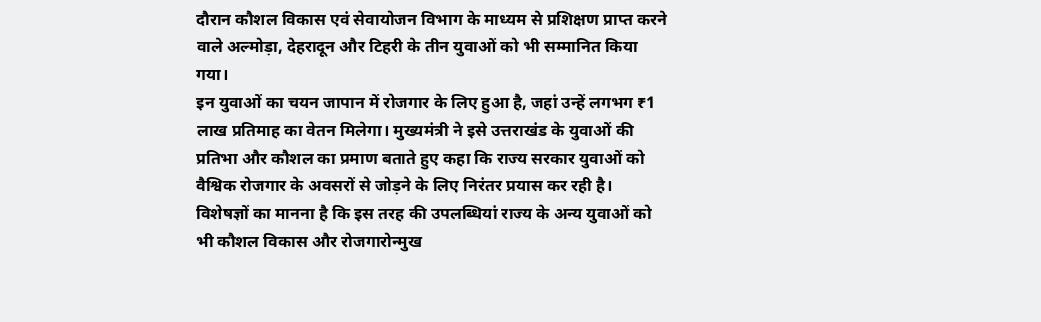दौरान कौशल विकास एवं सेवायोजन विभाग के माध्यम से प्रशिक्षण प्राप्त करने वाले अल्मोड़ा, देहरादून और टिहरी के तीन युवाओं को भी सम्मानित किया गया।
इन युवाओं का चयन जापान में रोजगार के लिए हुआ है, जहां उन्हें लगभग ₹1 लाख प्रतिमाह का वेतन मिलेगा। मुख्यमंत्री ने इसे उत्तराखंड के युवाओं की प्रतिभा और कौशल का प्रमाण बताते हुए कहा कि राज्य सरकार युवाओं को वैश्विक रोजगार के अवसरों से जोड़ने के लिए निरंतर प्रयास कर रही है।
विशेषज्ञों का मानना है कि इस तरह की उपलब्धियां राज्य के अन्य युवाओं को भी कौशल विकास और रोजगारोन्मुख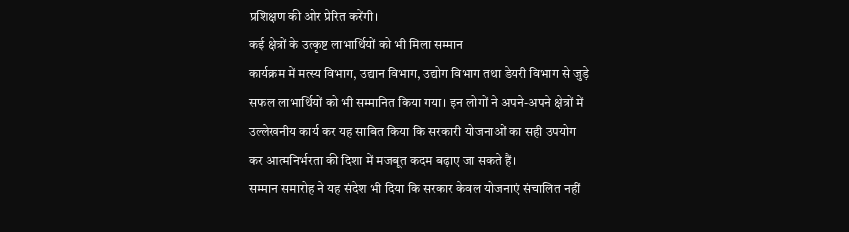प्रशिक्षण की ओर प्रेरित करेंगी।
कई क्षेत्रों के उत्कृष्ट लाभार्थियों को भी मिला सम्मान
कार्यक्रम में मत्स्य विभाग, उद्यान विभाग, उद्योग विभाग तथा डेयरी विभाग से जुड़े सफल लाभार्थियों को भी सम्मानित किया गया। इन लोगों ने अपने-अपने क्षेत्रों में उल्लेखनीय कार्य कर यह साबित किया कि सरकारी योजनाओं का सही उपयोग कर आत्मनिर्भरता की दिशा में मजबूत कदम बढ़ाए जा सकते हैं।
सम्मान समारोह ने यह संदेश भी दिया कि सरकार केवल योजनाएं संचालित नहीं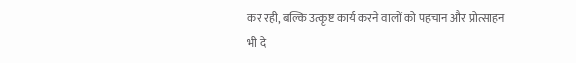कर रही, बल्कि उत्कृष्ट कार्य करने वालों को पहचान और प्रोत्साहन भी दे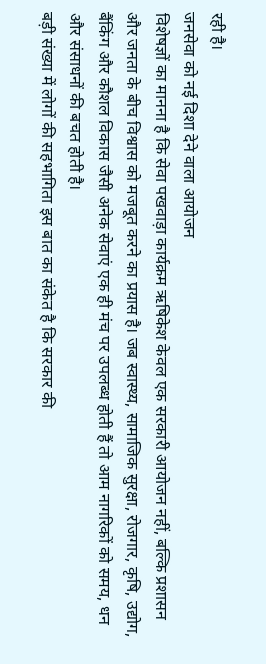रही है।
जनसेवा को नई दिशा देने वाला आयोजन
विशेषज्ञों का मानना है कि सेवा पखवाड़ा कार्यक्रम ऋषिकेश केवल एक सरकारी आयोजन नहीं, बल्कि प्रशासन और जनता के बीच विश्वास को मजबूत करने का प्रयास है। जब स्वास्थ्य, सामाजिक सुरक्षा, रोजगार, कृषि, उद्योग, बैंकिंग और कौशल विकास जैसी अनेक सेवाएं एक ही मंच पर उपलब्ध होती हैं तो आम नागरिकों को समय, धन और संसाधनों की बचत होती है।
बड़ी संख्या में लोगों की सहभागिता इस बात का संकेत है कि सरकार की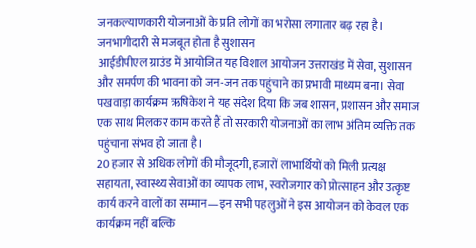जनकल्याणकारी योजनाओं के प्रति लोगों का भरोसा लगातार बढ़ रहा है।
जनभागीदारी से मजबूत होता है सुशासन
आईडीपीएल ग्राउंड में आयोजित यह विशाल आयोजन उत्तराखंड में सेवा, सुशासन और समर्पण की भावना को जन-जन तक पहुंचाने का प्रभावी माध्यम बना। सेवा पखवाड़ा कार्यक्रम ऋषिकेश ने यह संदेश दिया कि जब शासन, प्रशासन और समाज एक साथ मिलकर काम करते हैं तो सरकारी योजनाओं का लाभ अंतिम व्यक्ति तक पहुंचाना संभव हो जाता है।
20 हजार से अधिक लोगों की मौजूदगी, हजारों लाभार्थियों को मिली प्रत्यक्ष सहायता, स्वास्थ्य सेवाओं का व्यापक लाभ, स्वरोजगार को प्रोत्साहन और उत्कृष्ट कार्य करने वालों का सम्मान—इन सभी पहलुओं ने इस आयोजन को केवल एक कार्यक्रम नहीं बल्कि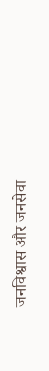जनविश्वास और जनसेवा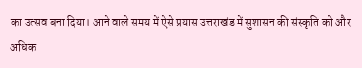का उत्सव बना दिया। आने वाले समय में ऐसे प्रयास उत्तराखंड में सुशासन की संस्कृति को और अधिक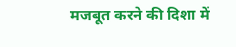मजबूत करने की दिशा में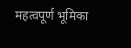महत्वपूर्ण भूमिका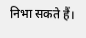निभा सकते हैं।